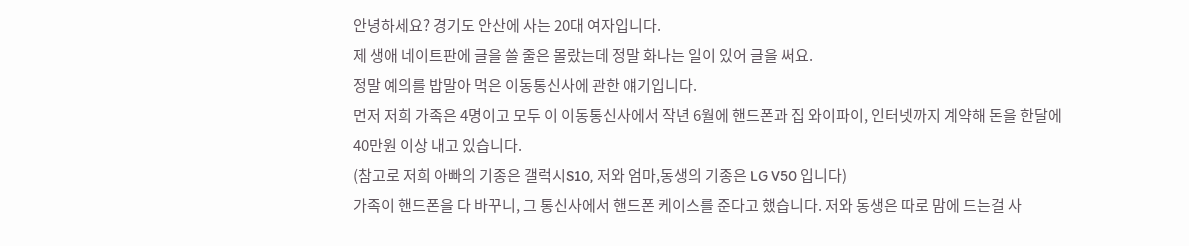안녕하세요? 경기도 안산에 사는 20대 여자입니다.
제 생애 네이트판에 글을 쓸 줄은 몰랐는데 정말 화나는 일이 있어 글을 써요.
정말 예의를 밥말아 먹은 이동통신사에 관한 얘기입니다.
먼저 저희 가족은 4명이고 모두 이 이동통신사에서 작년 6월에 핸드폰과 집 와이파이, 인터넷까지 계약해 돈을 한달에 40만원 이상 내고 있습니다.
(참고로 저희 아빠의 기종은 갤럭시S10, 저와 엄마,동생의 기종은 LG V50 입니다)
가족이 핸드폰을 다 바꾸니, 그 통신사에서 핸드폰 케이스를 준다고 했습니다. 저와 동생은 따로 맘에 드는걸 사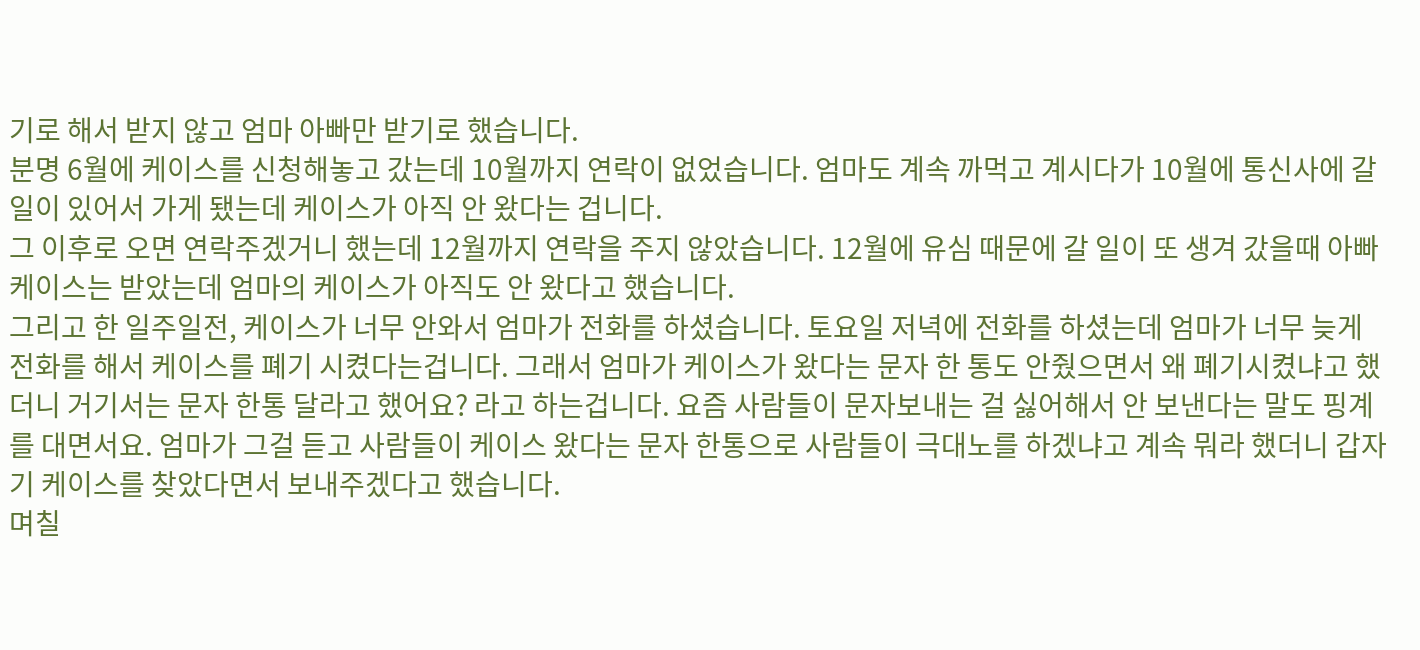기로 해서 받지 않고 엄마 아빠만 받기로 했습니다.
분명 6월에 케이스를 신청해놓고 갔는데 10월까지 연락이 없었습니다. 엄마도 계속 까먹고 계시다가 10월에 통신사에 갈 일이 있어서 가게 됐는데 케이스가 아직 안 왔다는 겁니다.
그 이후로 오면 연락주겠거니 했는데 12월까지 연락을 주지 않았습니다. 12월에 유심 때문에 갈 일이 또 생겨 갔을때 아빠 케이스는 받았는데 엄마의 케이스가 아직도 안 왔다고 했습니다.
그리고 한 일주일전, 케이스가 너무 안와서 엄마가 전화를 하셨습니다. 토요일 저녁에 전화를 하셨는데 엄마가 너무 늦게 전화를 해서 케이스를 폐기 시켰다는겁니다. 그래서 엄마가 케이스가 왔다는 문자 한 통도 안줬으면서 왜 폐기시켰냐고 했더니 거기서는 문자 한통 달라고 했어요? 라고 하는겁니다. 요즘 사람들이 문자보내는 걸 싫어해서 안 보낸다는 말도 핑계를 대면서요. 엄마가 그걸 듣고 사람들이 케이스 왔다는 문자 한통으로 사람들이 극대노를 하겠냐고 계속 뭐라 했더니 갑자기 케이스를 찾았다면서 보내주겠다고 했습니다.
며칠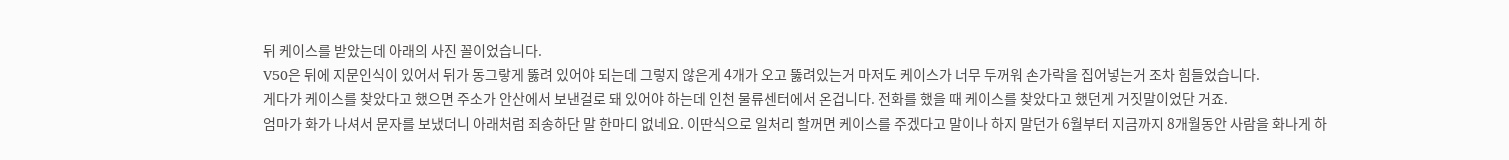뒤 케이스를 받았는데 아래의 사진 꼴이었습니다.
V50은 뒤에 지문인식이 있어서 뒤가 동그랗게 뚫려 있어야 되는데 그렇지 않은게 4개가 오고 뚫려있는거 마저도 케이스가 너무 두꺼워 손가락을 집어넣는거 조차 힘들었습니다.
게다가 케이스를 찾았다고 했으면 주소가 안산에서 보낸걸로 돼 있어야 하는데 인천 물류센터에서 온겁니다. 전화를 했을 때 케이스를 찾았다고 했던게 거짓말이었단 거죠.
엄마가 화가 나셔서 문자를 보냈더니 아래처럼 죄송하단 말 한마디 없네요. 이딴식으로 일처리 할꺼면 케이스를 주겠다고 말이나 하지 말던가 6월부터 지금까지 8개월동안 사람을 화나게 하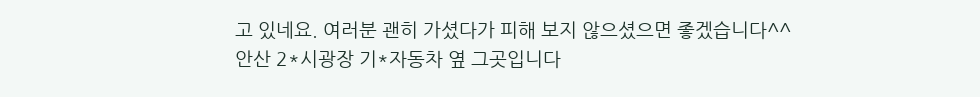고 있네요. 여러분 괜히 가셨다가 피해 보지 않으셨으면 좋겠습니다^^
안산 2*시광장 기*자동차 옆 그곳입니다